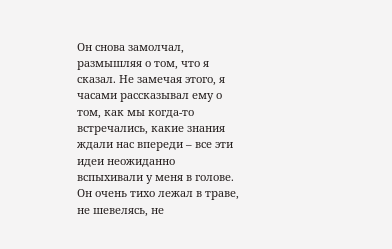Он снова замолчал, размышляя о том, что я сказал. Не замечая этого, я часами рассказывал ему о том, как мы когда-то встречались, какие знания ждали нас впереди – все эти идеи неожиданно вспыхивали у меня в голове. Он очень тихо лежал в траве, не шевелясь, не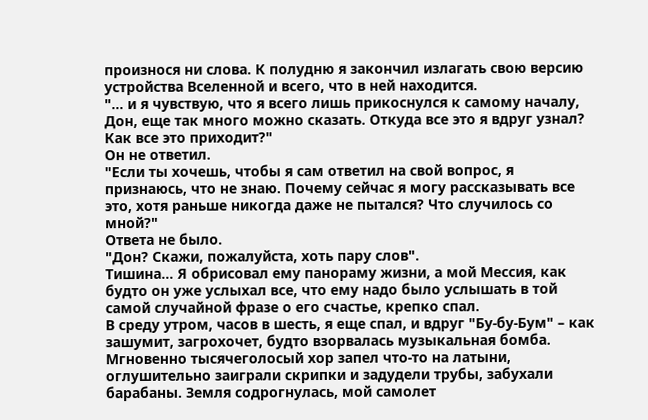произнося ни слова. К полудню я закончил излагать свою версию устройства Вселенной и всего, что в ней находится.
"… и я чувствую, что я всего лишь прикоснулся к самому началу, Дон, еще так много можно сказать. Откуда все это я вдруг узнал? Как все это приходит?"
Он не ответил.
"Если ты хочешь, чтобы я сам ответил на свой вопрос, я признаюсь, что не знаю. Почему сейчас я могу рассказывать все это, хотя раньше никогда даже не пытался? Что случилось со мной?"
Ответа не было.
"Дон? Скажи, пожалуйста, хоть пару слов".
Тишина… Я обрисовал ему панораму жизни, а мой Мессия, как будто он уже услыхал все, что ему надо было услышать в той самой случайной фразе о его счастье, крепко спал.
В среду утром, часов в шесть, я еще спал, и вдруг "Бу-бу-Бум" – как зашумит, загрохочет, будто взорвалась музыкальная бомба. Мгновенно тысячеголосый хор запел что-то на латыни, оглушительно заиграли скрипки и задудели трубы, забухали барабаны. Земля содрогнулась, мой самолет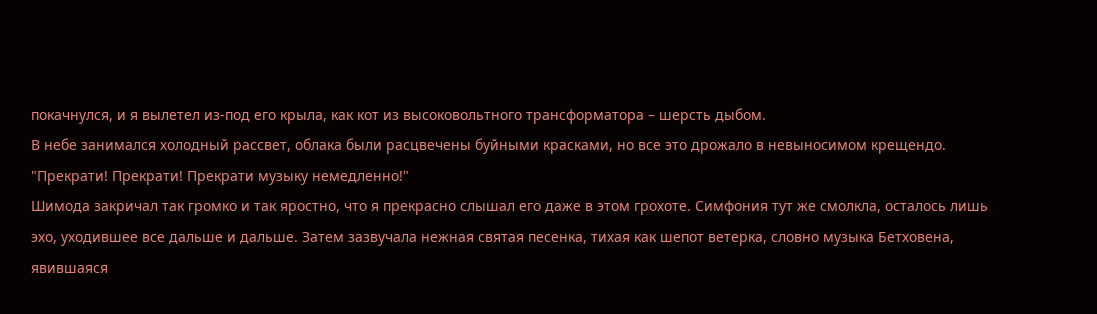покачнулся, и я вылетел из-под его крыла, как кот из высоковольтного трансформатора – шерсть дыбом.
В небе занимался холодный рассвет, облака были расцвечены буйными красками, но все это дрожало в невыносимом крещендо.
"Прекрати! Прекрати! Прекрати музыку немедленно!"
Шимода закричал так громко и так яростно, что я прекрасно слышал его даже в этом грохоте. Симфония тут же смолкла, осталось лишь эхо, уходившее все дальше и дальше. Затем зазвучала нежная святая песенка, тихая как шепот ветерка, словно музыка Бетховена, явившаяся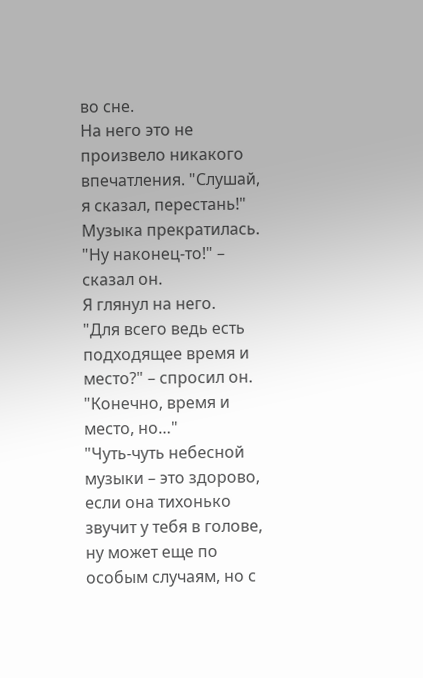во сне.
На него это не произвело никакого впечатления. "Слушай, я сказал, перестань!"
Музыка прекратилась.
"Ну наконец-то!" – сказал он.
Я глянул на него.
"Для всего ведь есть подходящее время и место?" – спросил он.
"Конечно, время и место, но…"
"Чуть-чуть небесной музыки – это здорово, если она тихонько звучит у тебя в голове, ну может еще по особым случаям, но с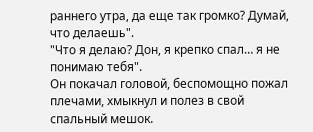раннего утра, да еще так громко? Думай, что делаешь".
"Что я делаю? Дон, я крепко спал… я не понимаю тебя".
Он покачал головой, беспомощно пожал плечами, хмыкнул и полез в свой спальный мешок.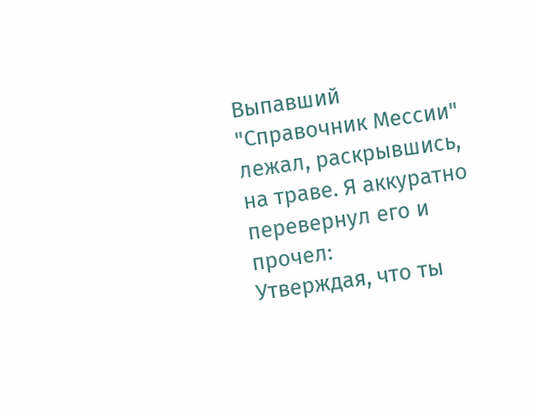Выпавший "Справочник Мессии" лежал, раскрывшись, на траве. Я аккуратно перевернул его и прочел:
Утверждая, что ты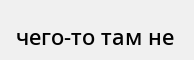чего-то там не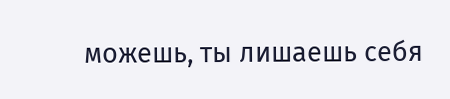можешь, ты лишаешь себя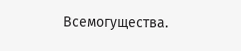Всемогущества.